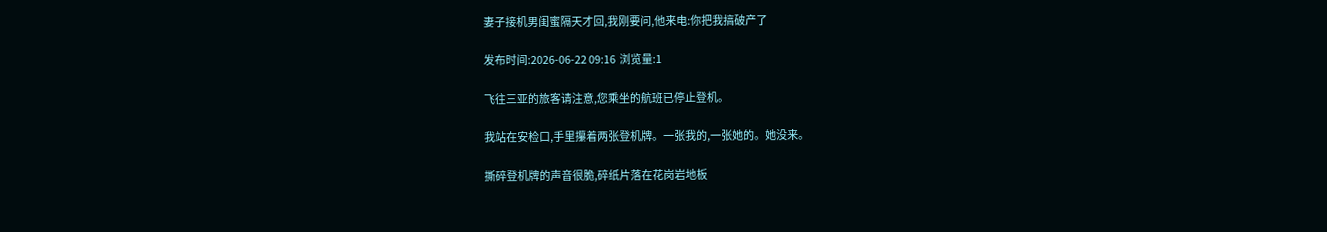妻子接机男闺蜜隔天才回,我刚要问,他来电:你把我搞破产了

发布时间:2026-06-22 09:16  浏览量:1

飞往三亚的旅客请注意,您乘坐的航班已停止登机。

我站在安检口,手里攥着两张登机牌。一张我的,一张她的。她没来。

撕碎登机牌的声音很脆,碎纸片落在花岗岩地板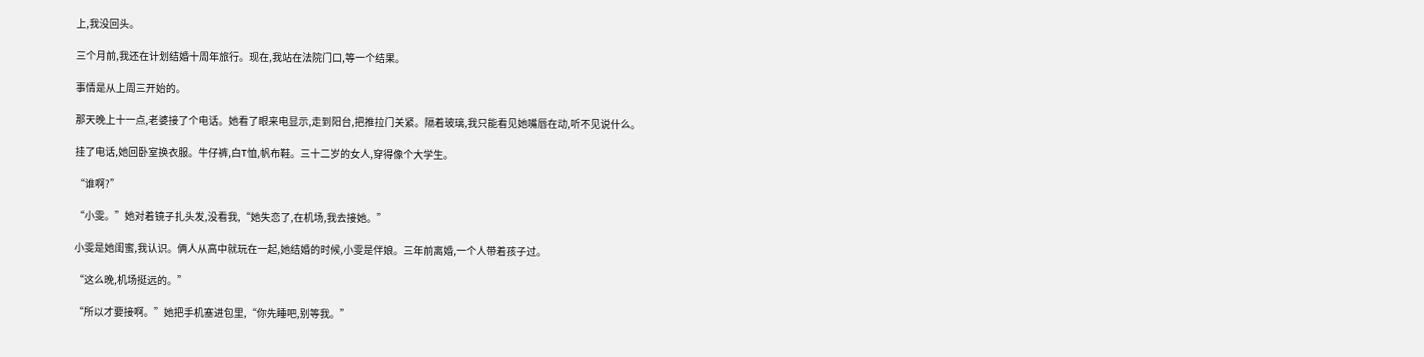上,我没回头。

三个月前,我还在计划结婚十周年旅行。现在,我站在法院门口,等一个结果。

事情是从上周三开始的。

那天晚上十一点,老婆接了个电话。她看了眼来电显示,走到阳台,把推拉门关紧。隔着玻璃,我只能看见她嘴唇在动,听不见说什么。

挂了电话,她回卧室换衣服。牛仔裤,白T恤,帆布鞋。三十二岁的女人,穿得像个大学生。

“谁啊?”

“小雯。”她对着镜子扎头发,没看我,“她失恋了,在机场,我去接她。”

小雯是她闺蜜,我认识。俩人从高中就玩在一起,她结婚的时候,小雯是伴娘。三年前离婚,一个人带着孩子过。

“这么晚,机场挺远的。”

“所以才要接啊。”她把手机塞进包里,“你先睡吧,别等我。”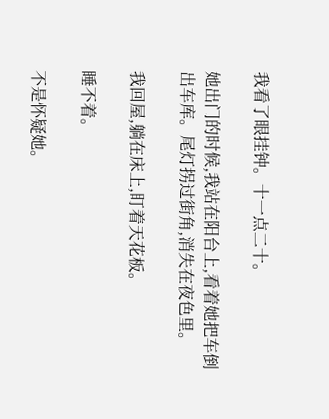我看了眼挂钟。十一点二十。

她出门的时候,我站在阳台上,看着她把车倒出车库。尾灯拐过街角,消失在夜色里。

我回屋,躺在床上,盯着天花板。

睡不着。

不是怀疑她。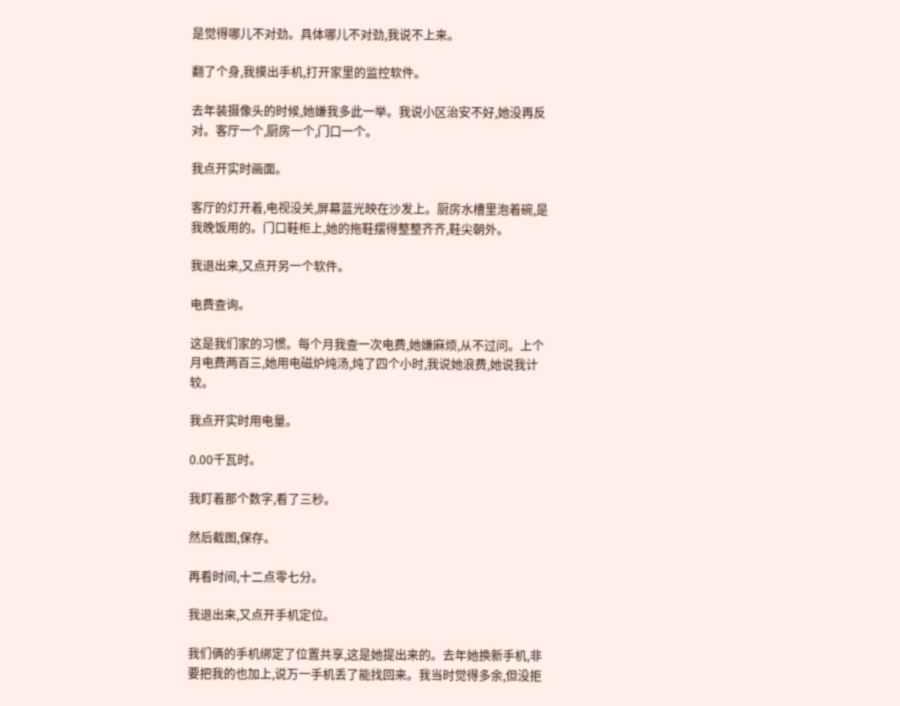是觉得哪儿不对劲。具体哪儿不对劲,我说不上来。

翻了个身,我摸出手机,打开家里的监控软件。

去年装摄像头的时候,她嫌我多此一举。我说小区治安不好,她没再反对。客厅一个,厨房一个,门口一个。

我点开实时画面。

客厅的灯开着,电视没关,屏幕蓝光映在沙发上。厨房水槽里泡着碗,是我晚饭用的。门口鞋柜上,她的拖鞋摆得整整齐齐,鞋尖朝外。

我退出来,又点开另一个软件。

电费查询。

这是我们家的习惯。每个月我查一次电费,她嫌麻烦,从不过问。上个月电费两百三,她用电磁炉炖汤,炖了四个小时,我说她浪费,她说我计较。

我点开实时用电量。

0.00千瓦时。

我盯着那个数字,看了三秒。

然后截图,保存。

再看时间,十二点零七分。

我退出来,又点开手机定位。

我们俩的手机绑定了位置共享,这是她提出来的。去年她换新手机,非要把我的也加上,说万一手机丢了能找回来。我当时觉得多余,但没拒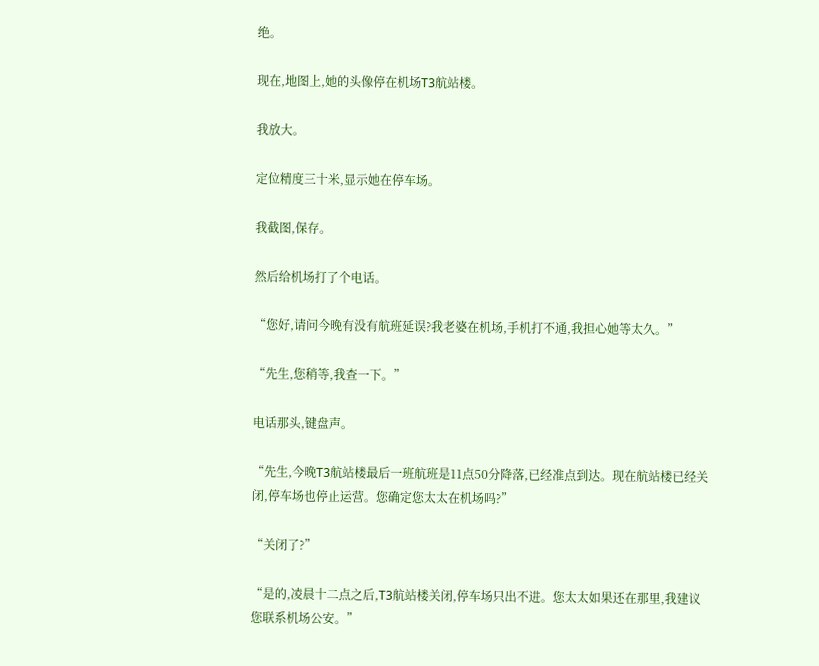绝。

现在,地图上,她的头像停在机场T3航站楼。

我放大。

定位精度三十米,显示她在停车场。

我截图,保存。

然后给机场打了个电话。

“您好,请问今晚有没有航班延误?我老婆在机场,手机打不通,我担心她等太久。”

“先生,您稍等,我查一下。”

电话那头,键盘声。

“先生,今晚T3航站楼最后一班航班是11点50分降落,已经准点到达。现在航站楼已经关闭,停车场也停止运营。您确定您太太在机场吗?”

“关闭了?”

“是的,凌晨十二点之后,T3航站楼关闭,停车场只出不进。您太太如果还在那里,我建议您联系机场公安。”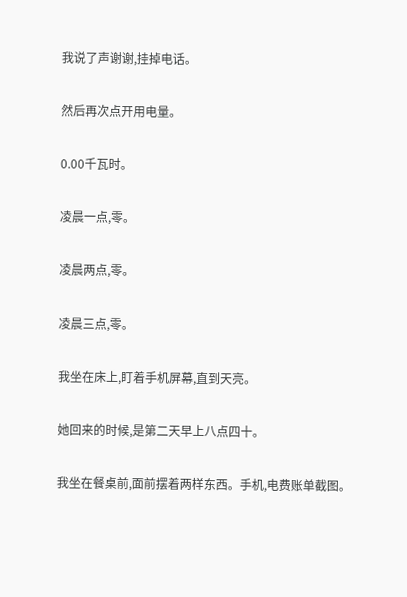我说了声谢谢,挂掉电话。

然后再次点开用电量。

0.00千瓦时。

凌晨一点,零。

凌晨两点,零。

凌晨三点,零。

我坐在床上,盯着手机屏幕,直到天亮。

她回来的时候,是第二天早上八点四十。

我坐在餐桌前,面前摆着两样东西。手机,电费账单截图。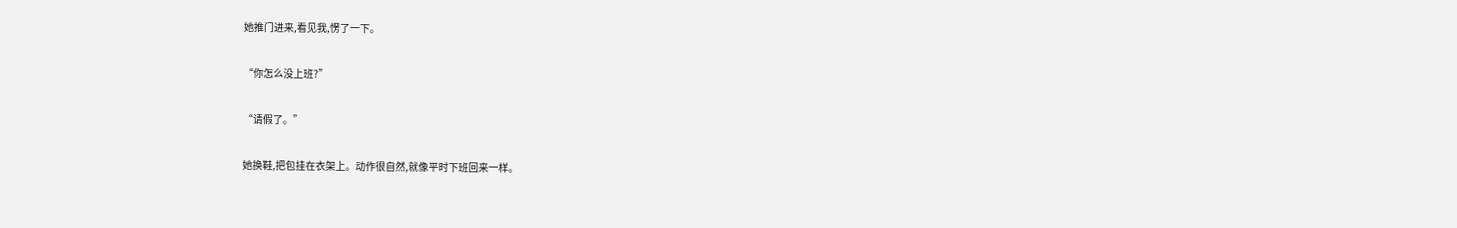她推门进来,看见我,愣了一下。

“你怎么没上班?”

“请假了。”

她换鞋,把包挂在衣架上。动作很自然,就像平时下班回来一样。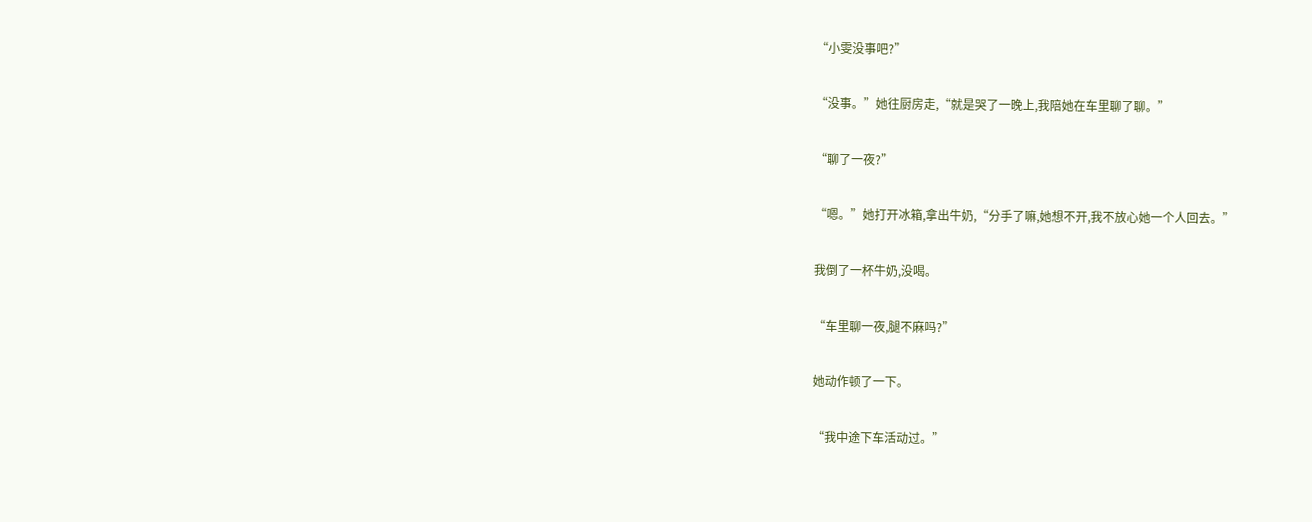“小雯没事吧?”

“没事。”她往厨房走,“就是哭了一晚上,我陪她在车里聊了聊。”

“聊了一夜?”

“嗯。”她打开冰箱,拿出牛奶,“分手了嘛,她想不开,我不放心她一个人回去。”

我倒了一杯牛奶,没喝。

“车里聊一夜,腿不麻吗?”

她动作顿了一下。

“我中途下车活动过。”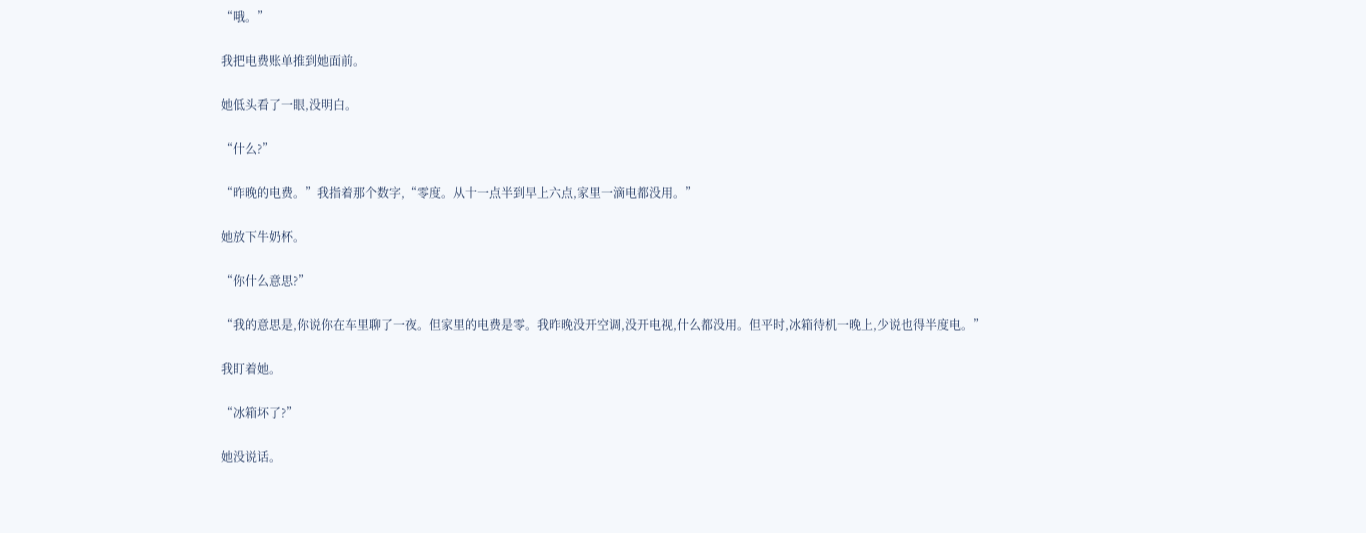“哦。”

我把电费账单推到她面前。

她低头看了一眼,没明白。

“什么?”

“昨晚的电费。”我指着那个数字,“零度。从十一点半到早上六点,家里一滴电都没用。”

她放下牛奶杯。

“你什么意思?”

“我的意思是,你说你在车里聊了一夜。但家里的电费是零。我昨晚没开空调,没开电视,什么都没用。但平时,冰箱待机一晚上,少说也得半度电。”

我盯着她。

“冰箱坏了?”

她没说话。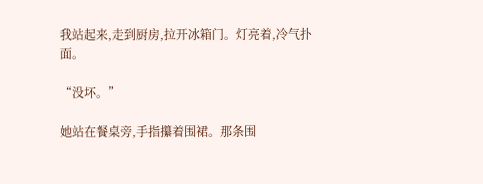我站起来,走到厨房,拉开冰箱门。灯亮着,冷气扑面。

“没坏。”

她站在餐桌旁,手指攥着围裙。那条围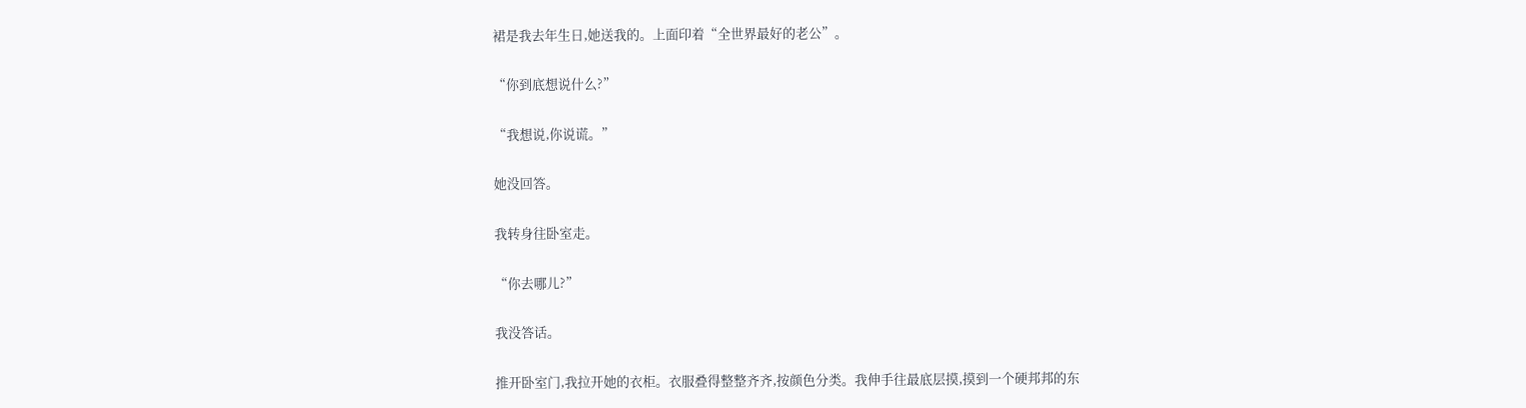裙是我去年生日,她送我的。上面印着“全世界最好的老公”。

“你到底想说什么?”

“我想说,你说谎。”

她没回答。

我转身往卧室走。

“你去哪儿?”

我没答话。

推开卧室门,我拉开她的衣柜。衣服叠得整整齐齐,按颜色分类。我伸手往最底层摸,摸到一个硬邦邦的东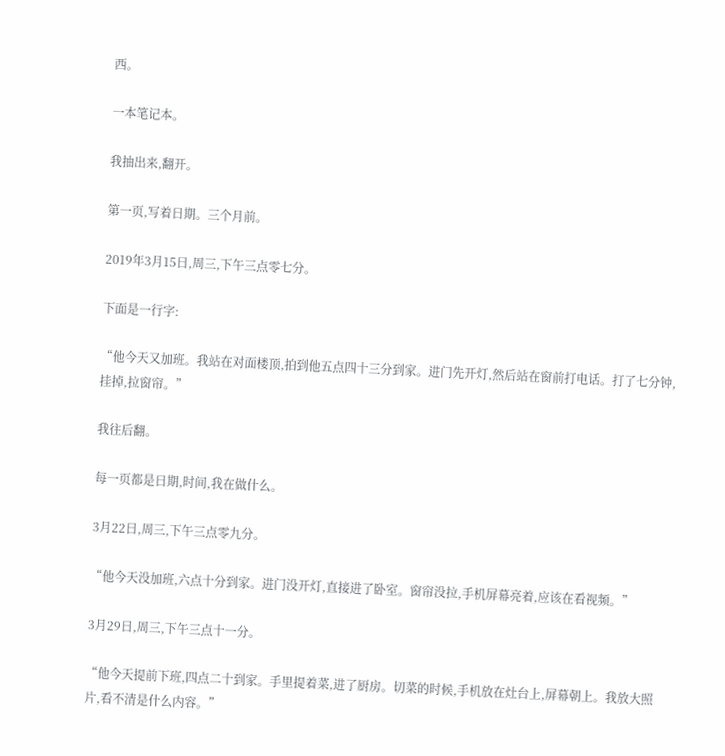西。

一本笔记本。

我抽出来,翻开。

第一页,写着日期。三个月前。

2019年3月15日,周三,下午三点零七分。

下面是一行字:

“他今天又加班。我站在对面楼顶,拍到他五点四十三分到家。进门先开灯,然后站在窗前打电话。打了七分钟,挂掉,拉窗帘。”

我往后翻。

每一页都是日期,时间,我在做什么。

3月22日,周三,下午三点零九分。

“他今天没加班,六点十分到家。进门没开灯,直接进了卧室。窗帘没拉,手机屏幕亮着,应该在看视频。”

3月29日,周三,下午三点十一分。

“他今天提前下班,四点二十到家。手里提着菜,进了厨房。切菜的时候,手机放在灶台上,屏幕朝上。我放大照片,看不清是什么内容。”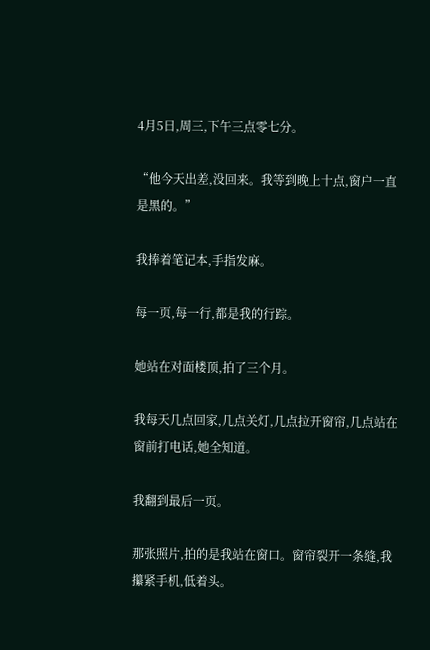4月5日,周三,下午三点零七分。

“他今天出差,没回来。我等到晚上十点,窗户一直是黑的。”

我捧着笔记本,手指发麻。

每一页,每一行,都是我的行踪。

她站在对面楼顶,拍了三个月。

我每天几点回家,几点关灯,几点拉开窗帘,几点站在窗前打电话,她全知道。

我翻到最后一页。

那张照片,拍的是我站在窗口。窗帘裂开一条缝,我攥紧手机,低着头。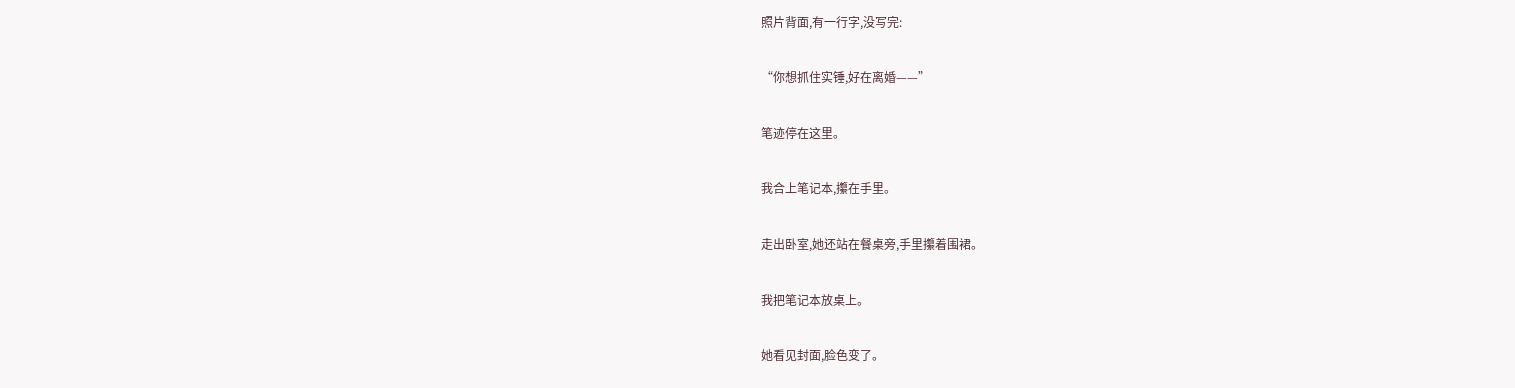照片背面,有一行字,没写完:

“你想抓住实锤,好在离婚——”

笔迹停在这里。

我合上笔记本,攥在手里。

走出卧室,她还站在餐桌旁,手里攥着围裙。

我把笔记本放桌上。

她看见封面,脸色变了。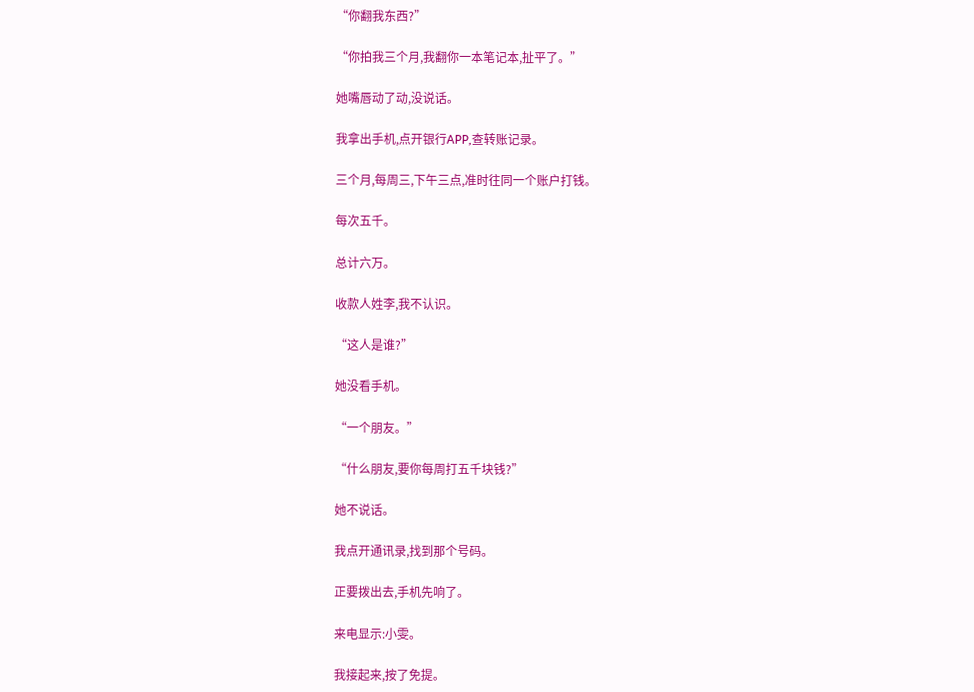“你翻我东西?”

“你拍我三个月,我翻你一本笔记本,扯平了。”

她嘴唇动了动,没说话。

我拿出手机,点开银行APP,查转账记录。

三个月,每周三,下午三点,准时往同一个账户打钱。

每次五千。

总计六万。

收款人姓李,我不认识。

“这人是谁?”

她没看手机。

“一个朋友。”

“什么朋友,要你每周打五千块钱?”

她不说话。

我点开通讯录,找到那个号码。

正要拨出去,手机先响了。

来电显示:小雯。

我接起来,按了免提。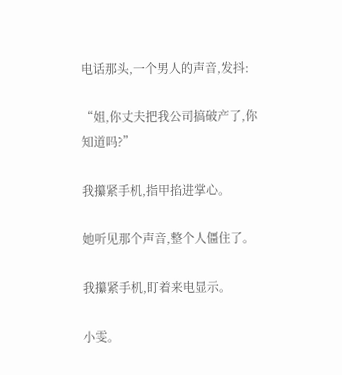电话那头,一个男人的声音,发抖:

“姐,你丈夫把我公司搞破产了,你知道吗?”

我攥紧手机,指甲掐进掌心。

她听见那个声音,整个人僵住了。

我攥紧手机,盯着来电显示。

小雯。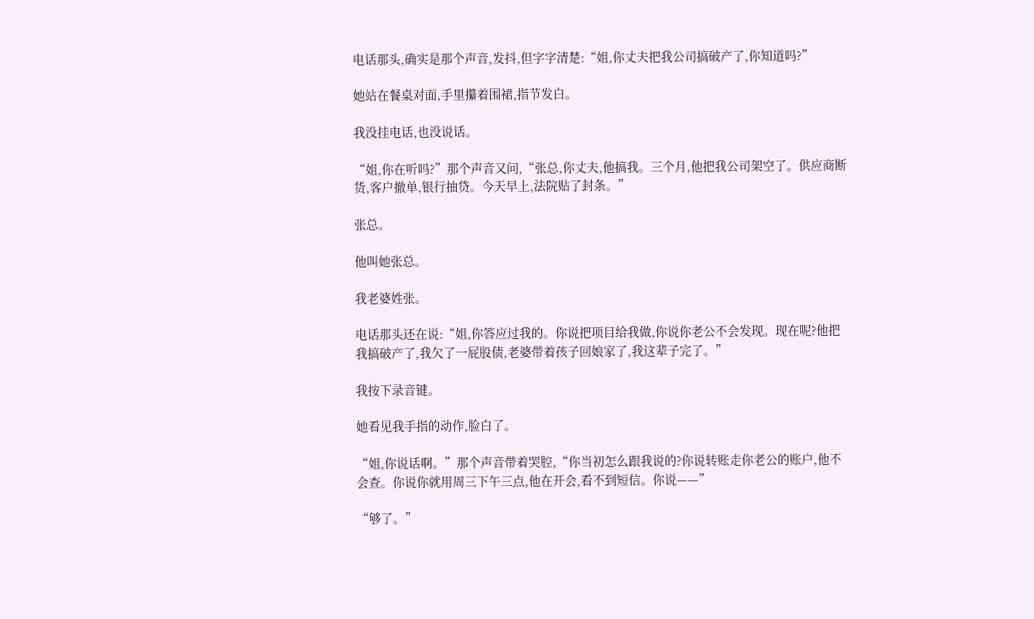电话那头,确实是那个声音,发抖,但字字清楚:“姐,你丈夫把我公司搞破产了,你知道吗?”

她站在餐桌对面,手里攥着围裙,指节发白。

我没挂电话,也没说话。

“姐,你在听吗?”那个声音又问,“张总,你丈夫,他搞我。三个月,他把我公司架空了。供应商断货,客户撤单,银行抽贷。今天早上,法院贴了封条。”

张总。

他叫她张总。

我老婆姓张。

电话那头还在说:“姐,你答应过我的。你说把项目给我做,你说你老公不会发现。现在呢?他把我搞破产了,我欠了一屁股债,老婆带着孩子回娘家了,我这辈子完了。”

我按下录音键。

她看见我手指的动作,脸白了。

“姐,你说话啊。”那个声音带着哭腔,“你当初怎么跟我说的?你说转账走你老公的账户,他不会查。你说你就用周三下午三点,他在开会,看不到短信。你说——”

“够了。”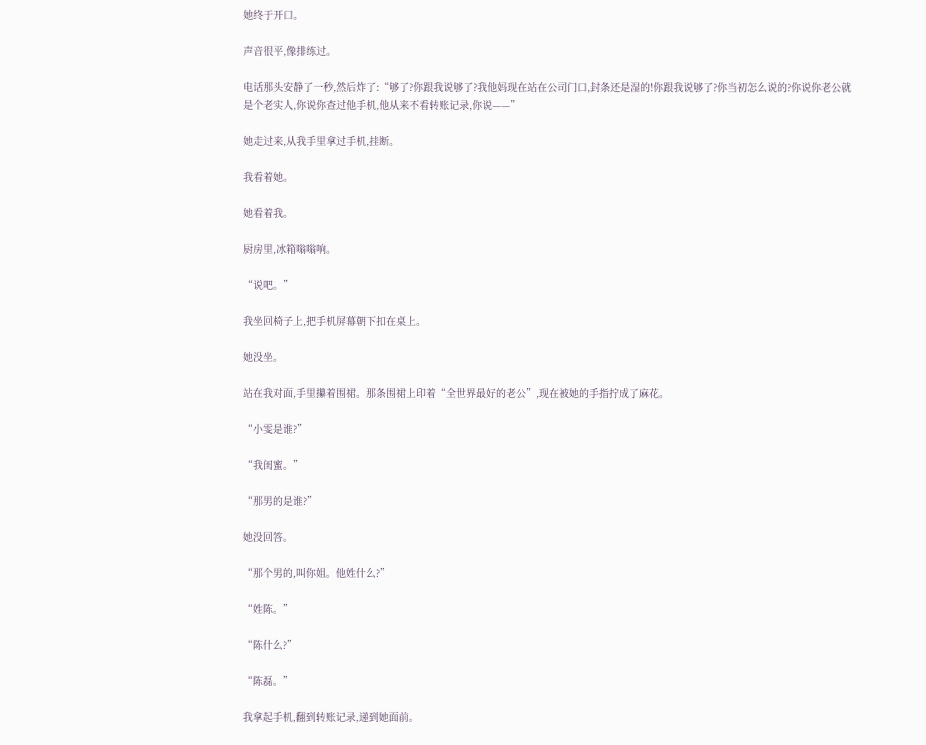她终于开口。

声音很平,像排练过。

电话那头安静了一秒,然后炸了:“够了?你跟我说够了?我他妈现在站在公司门口,封条还是湿的!你跟我说够了?你当初怎么说的?你说你老公就是个老实人,你说你查过他手机,他从来不看转账记录,你说——”

她走过来,从我手里拿过手机,挂断。

我看着她。

她看着我。

厨房里,冰箱嗡嗡响。

“说吧。”

我坐回椅子上,把手机屏幕朝下扣在桌上。

她没坐。

站在我对面,手里攥着围裙。那条围裙上印着“全世界最好的老公”,现在被她的手指拧成了麻花。

“小雯是谁?”

“我闺蜜。”

“那男的是谁?”

她没回答。

“那个男的,叫你姐。他姓什么?”

“姓陈。”

“陈什么?”

“陈磊。”

我拿起手机,翻到转账记录,递到她面前。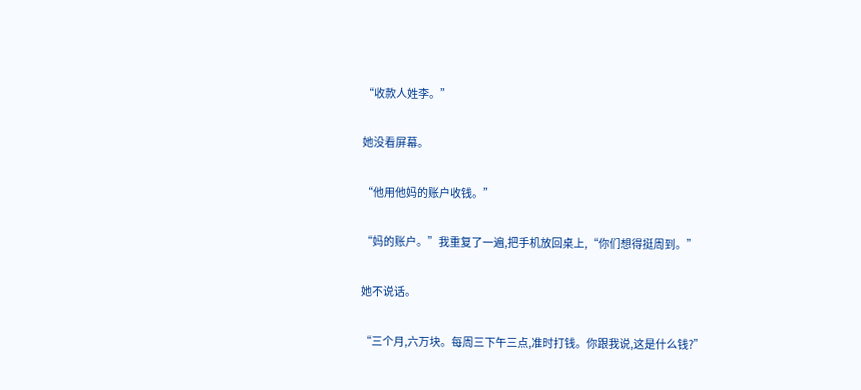“收款人姓李。”

她没看屏幕。

“他用他妈的账户收钱。”

“妈的账户。”我重复了一遍,把手机放回桌上,“你们想得挺周到。”

她不说话。

“三个月,六万块。每周三下午三点,准时打钱。你跟我说,这是什么钱?”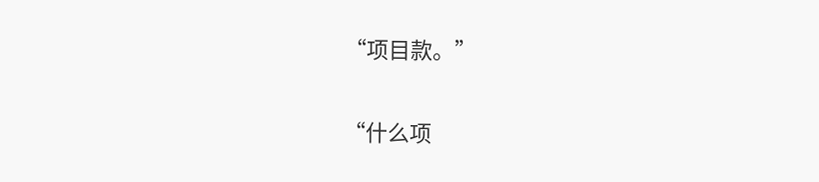“项目款。”

“什么项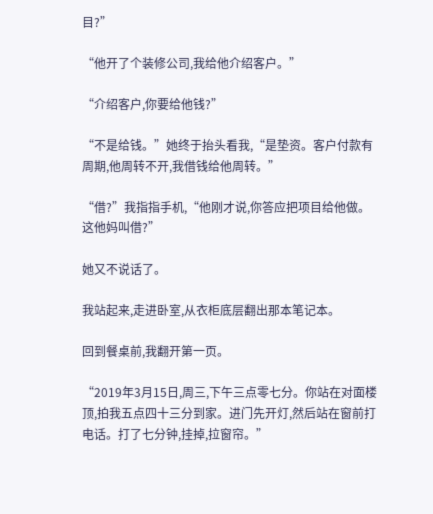目?”

“他开了个装修公司,我给他介绍客户。”

“介绍客户,你要给他钱?”

“不是给钱。”她终于抬头看我,“是垫资。客户付款有周期,他周转不开,我借钱给他周转。”

“借?”我指指手机,“他刚才说,你答应把项目给他做。这他妈叫借?”

她又不说话了。

我站起来,走进卧室,从衣柜底层翻出那本笔记本。

回到餐桌前,我翻开第一页。

“2019年3月15日,周三,下午三点零七分。你站在对面楼顶,拍我五点四十三分到家。进门先开灯,然后站在窗前打电话。打了七分钟,挂掉,拉窗帘。”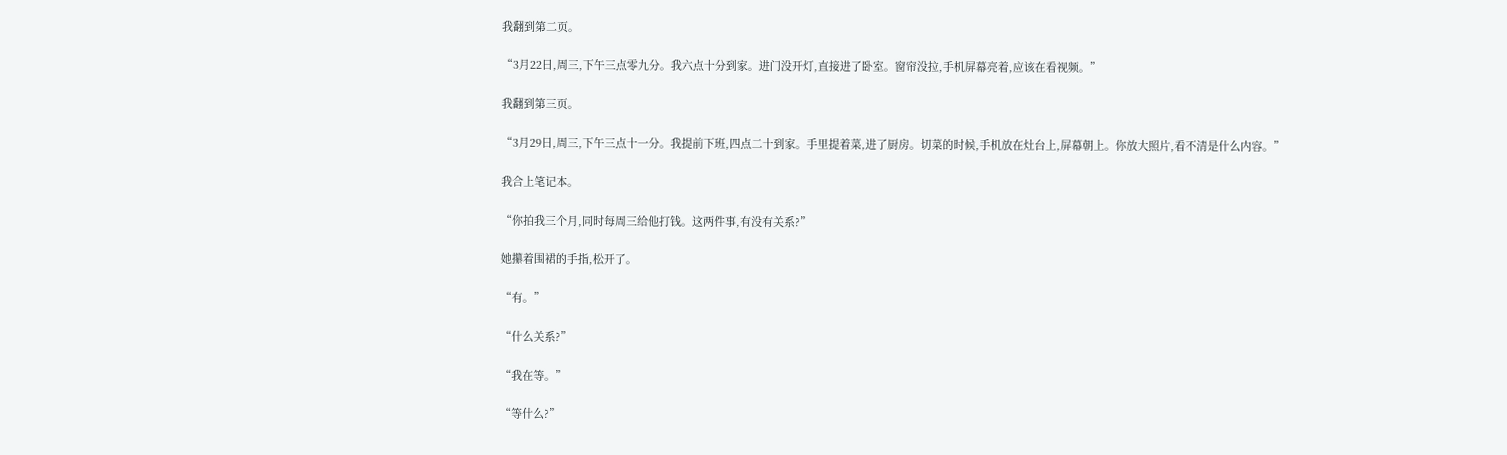我翻到第二页。

“3月22日,周三,下午三点零九分。我六点十分到家。进门没开灯,直接进了卧室。窗帘没拉,手机屏幕亮着,应该在看视频。”

我翻到第三页。

“3月29日,周三,下午三点十一分。我提前下班,四点二十到家。手里提着菜,进了厨房。切菜的时候,手机放在灶台上,屏幕朝上。你放大照片,看不清是什么内容。”

我合上笔记本。

“你拍我三个月,同时每周三给他打钱。这两件事,有没有关系?”

她攥着围裙的手指,松开了。

“有。”

“什么关系?”

“我在等。”

“等什么?”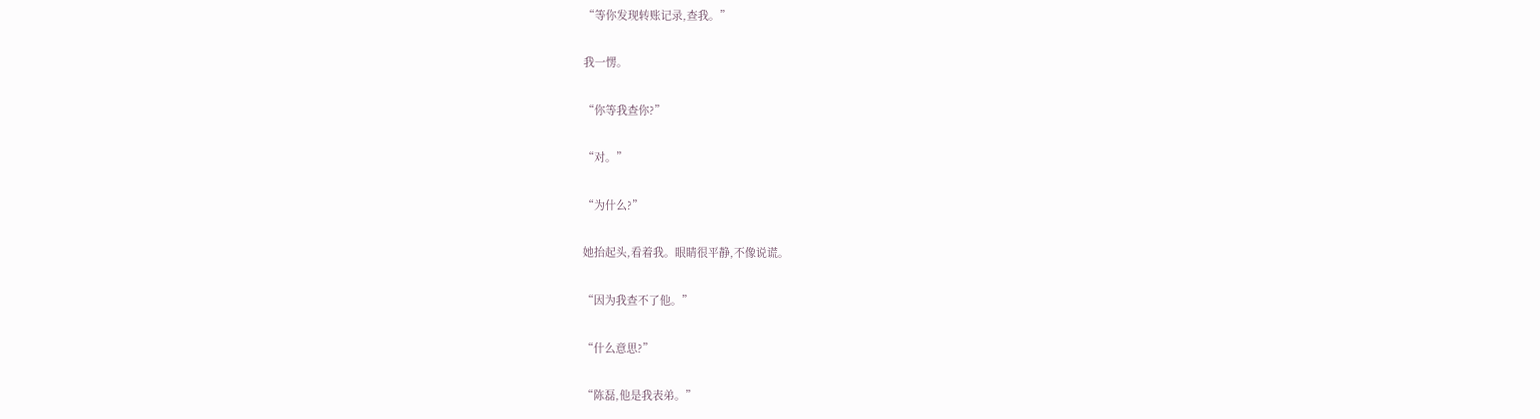“等你发现转账记录,查我。”

我一愣。

“你等我查你?”

“对。”

“为什么?”

她抬起头,看着我。眼睛很平静,不像说谎。

“因为我查不了他。”

“什么意思?”

“陈磊,他是我表弟。”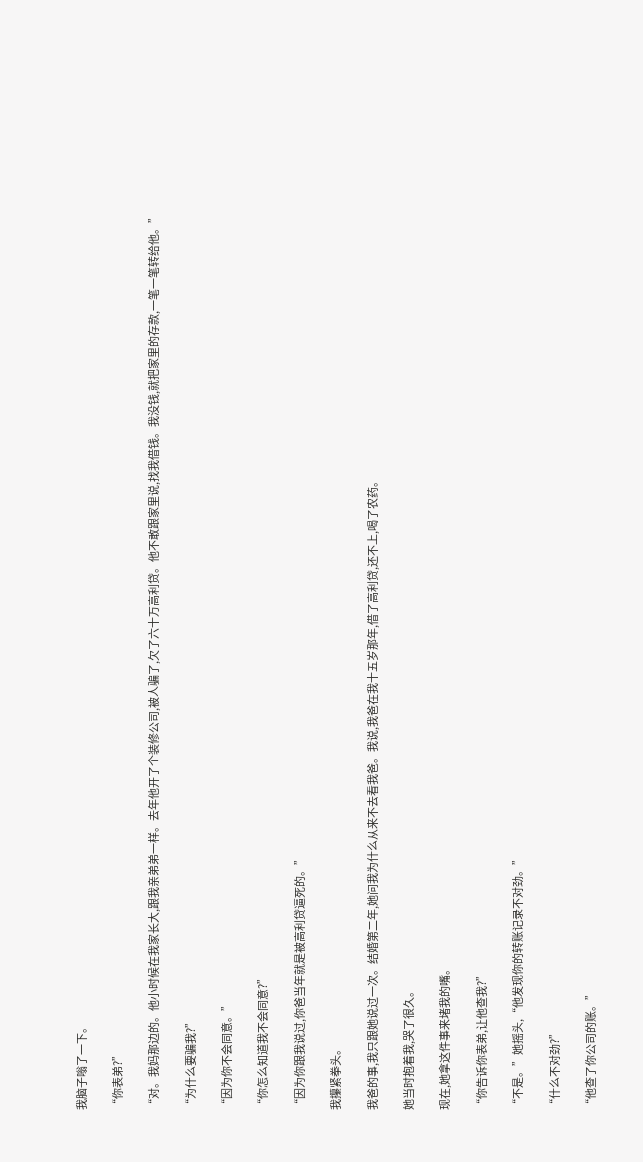我脑子嗡了一下。

“你表弟?”

“对。我妈那边的。他小时候在我家长大,跟我亲弟弟一样。去年他开了个装修公司,被人骗了,欠了六十万高利贷。他不敢跟家里说,找我借钱。我没钱,就把家里的存款,一笔一笔转给他。”

“为什么要骗我?”

“因为你不会同意。”

“你怎么知道我不会同意?”

“因为你跟我说过,你爸当年就是被高利贷逼死的。”

我攥紧拳头。

我爸的事,我只跟她说过一次。结婚第二年,她问我为什么从来不去看我爸。我说,我爸在我十五岁那年,借了高利贷,还不上,喝了农药。

她当时抱着我,哭了很久。

现在,她拿这件事来堵我的嘴。

“你告诉你表弟,让他查我?”

“不是。”她摇头,“他发现你的转账记录不对劲。”

“什么不对劲?”

“他查了你公司的账。”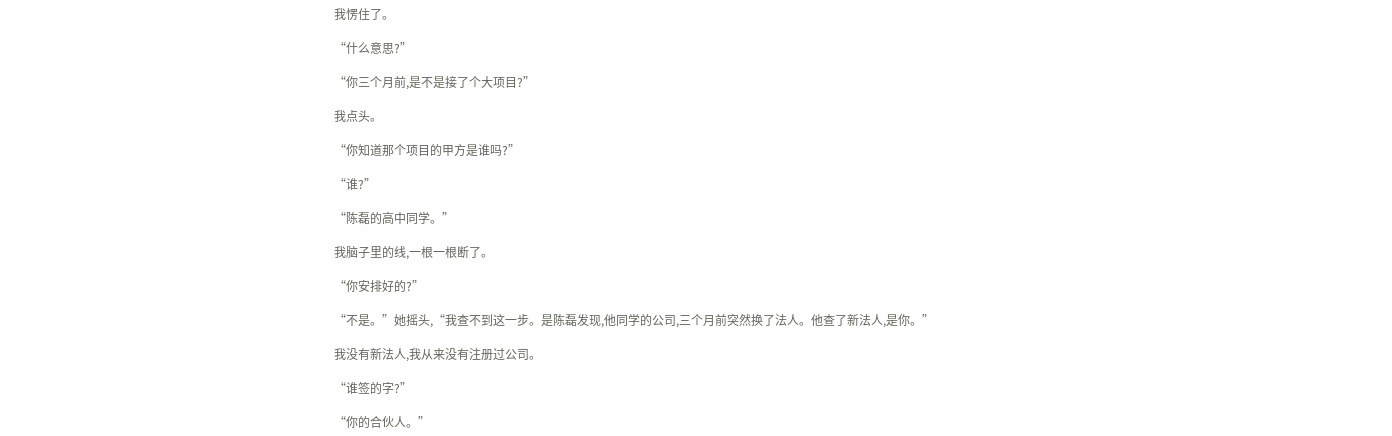我愣住了。

“什么意思?”

“你三个月前,是不是接了个大项目?”

我点头。

“你知道那个项目的甲方是谁吗?”

“谁?”

“陈磊的高中同学。”

我脑子里的线,一根一根断了。

“你安排好的?”

“不是。”她摇头,“我查不到这一步。是陈磊发现,他同学的公司,三个月前突然换了法人。他查了新法人,是你。”

我没有新法人,我从来没有注册过公司。

“谁签的字?”

“你的合伙人。”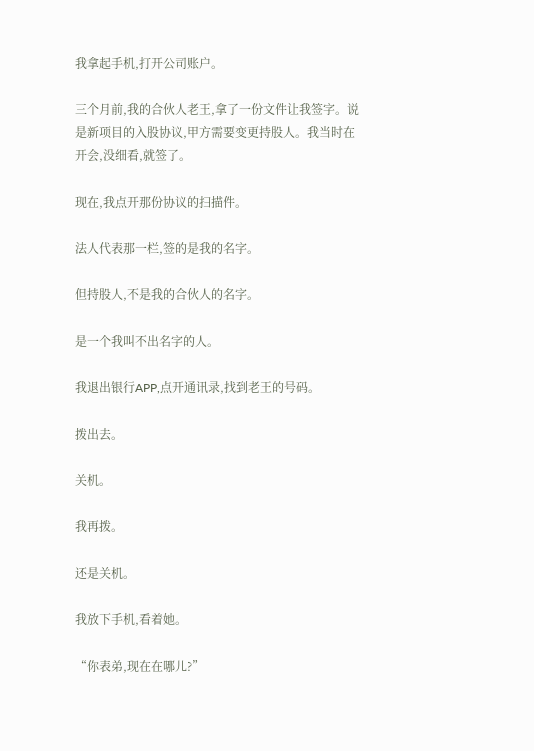我拿起手机,打开公司账户。

三个月前,我的合伙人老王,拿了一份文件让我签字。说是新项目的入股协议,甲方需要变更持股人。我当时在开会,没细看,就签了。

现在,我点开那份协议的扫描件。

法人代表那一栏,签的是我的名字。

但持股人,不是我的合伙人的名字。

是一个我叫不出名字的人。

我退出银行APP,点开通讯录,找到老王的号码。

拨出去。

关机。

我再拨。

还是关机。

我放下手机,看着她。

“你表弟,现在在哪儿?”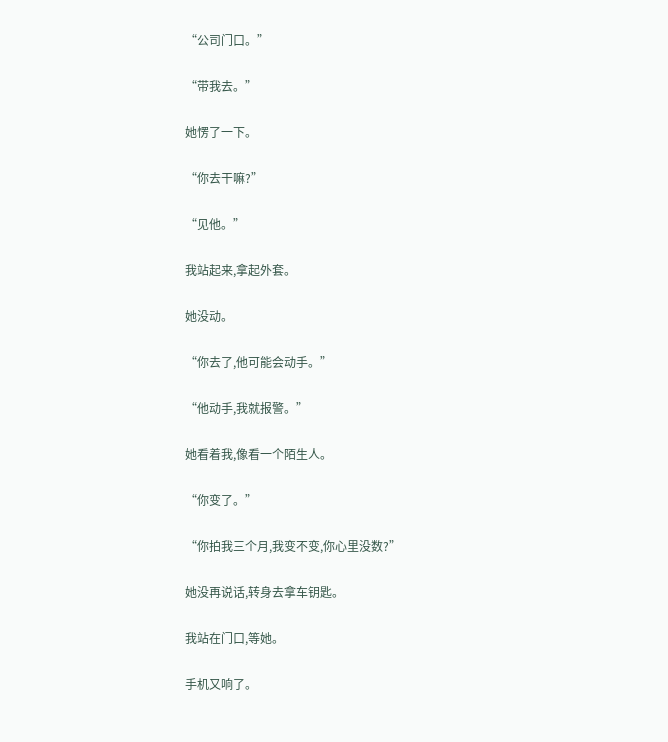“公司门口。”

“带我去。”

她愣了一下。

“你去干嘛?”

“见他。”

我站起来,拿起外套。

她没动。

“你去了,他可能会动手。”

“他动手,我就报警。”

她看着我,像看一个陌生人。

“你变了。”

“你拍我三个月,我变不变,你心里没数?”

她没再说话,转身去拿车钥匙。

我站在门口,等她。

手机又响了。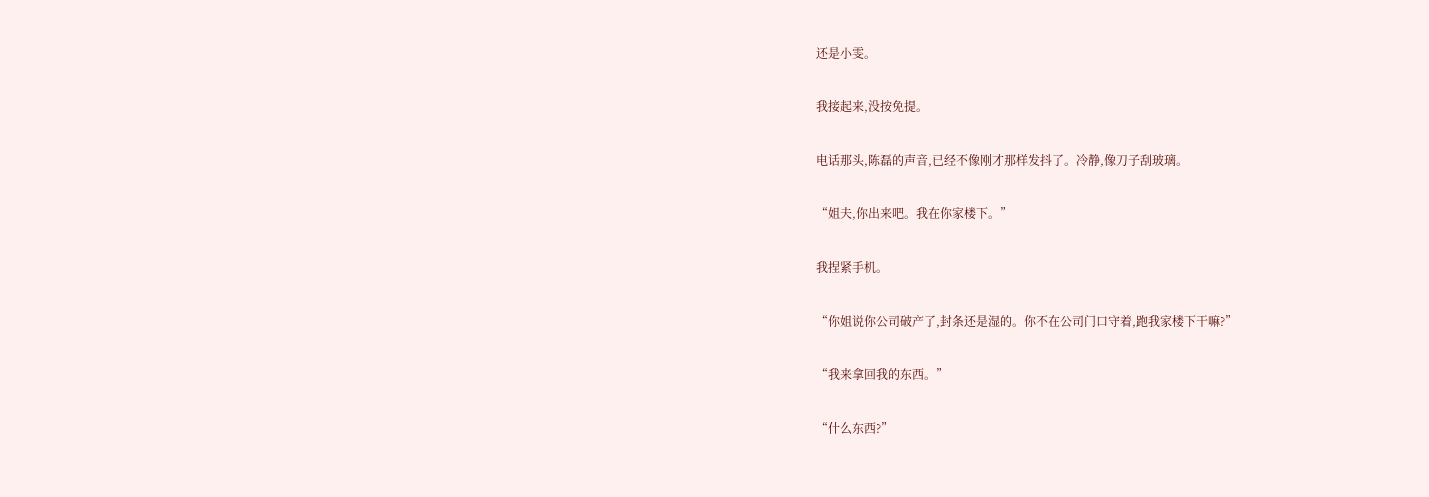还是小雯。

我接起来,没按免提。

电话那头,陈磊的声音,已经不像刚才那样发抖了。冷静,像刀子刮玻璃。

“姐夫,你出来吧。我在你家楼下。”

我捏紧手机。

“你姐说你公司破产了,封条还是湿的。你不在公司门口守着,跑我家楼下干嘛?”

“我来拿回我的东西。”

“什么东西?”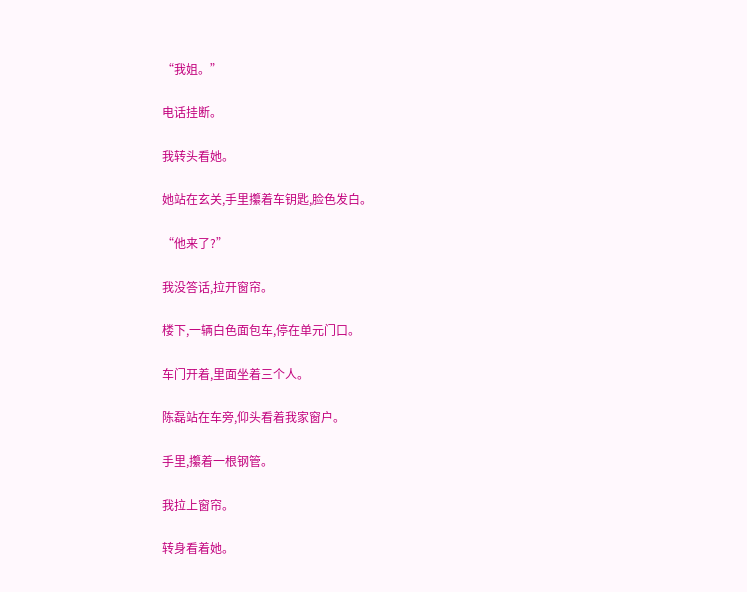“我姐。”

电话挂断。

我转头看她。

她站在玄关,手里攥着车钥匙,脸色发白。

“他来了?”

我没答话,拉开窗帘。

楼下,一辆白色面包车,停在单元门口。

车门开着,里面坐着三个人。

陈磊站在车旁,仰头看着我家窗户。

手里,攥着一根钢管。

我拉上窗帘。

转身看着她。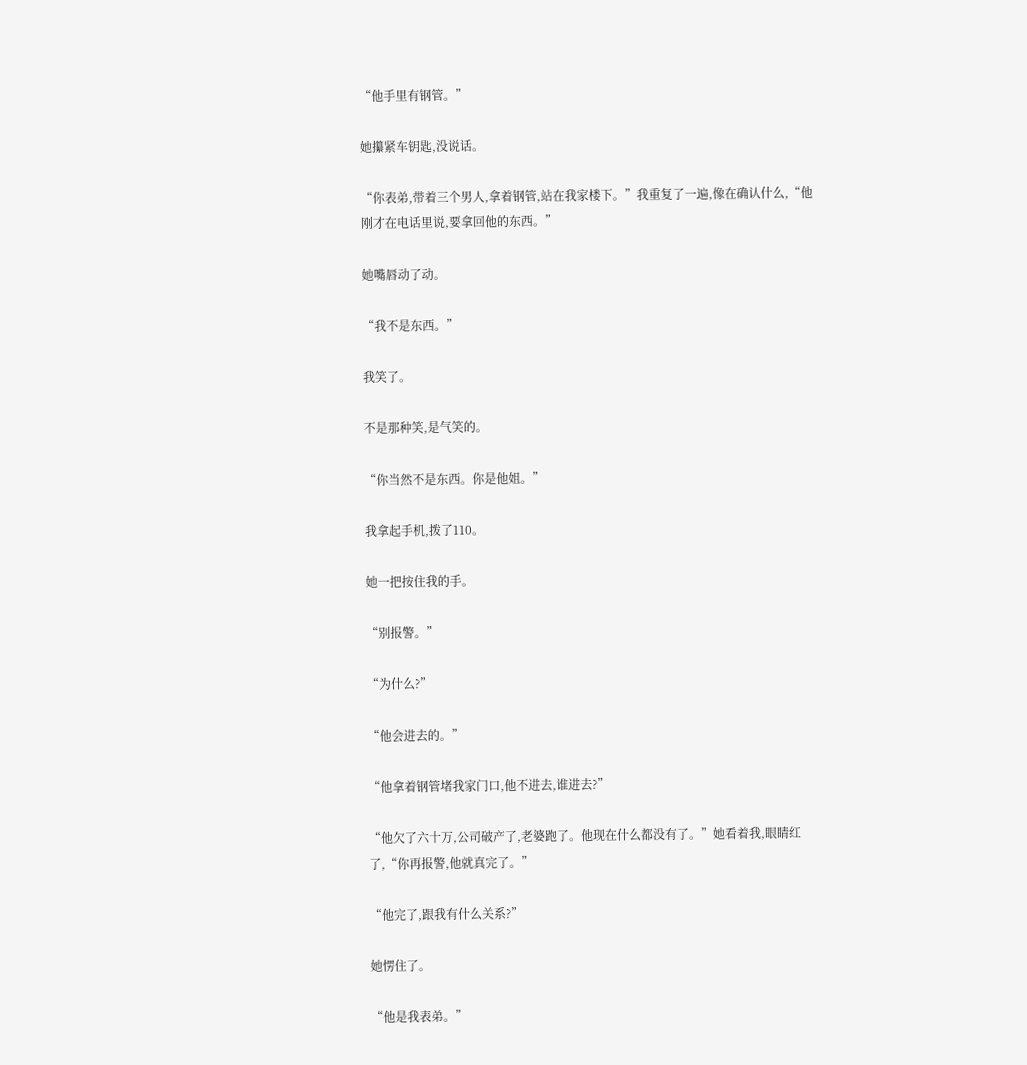“他手里有钢管。”

她攥紧车钥匙,没说话。

“你表弟,带着三个男人,拿着钢管,站在我家楼下。”我重复了一遍,像在确认什么,“他刚才在电话里说,要拿回他的东西。”

她嘴唇动了动。

“我不是东西。”

我笑了。

不是那种笑,是气笑的。

“你当然不是东西。你是他姐。”

我拿起手机,拨了110。

她一把按住我的手。

“别报警。”

“为什么?”

“他会进去的。”

“他拿着钢管堵我家门口,他不进去,谁进去?”

“他欠了六十万,公司破产了,老婆跑了。他现在什么都没有了。”她看着我,眼睛红了,“你再报警,他就真完了。”

“他完了,跟我有什么关系?”

她愣住了。

“他是我表弟。”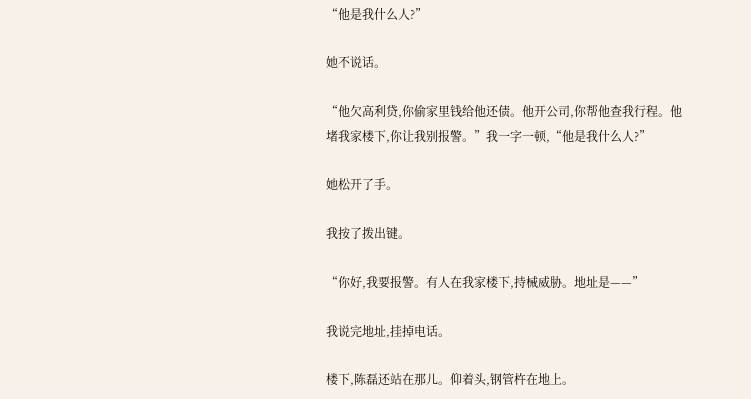“他是我什么人?”

她不说话。

“他欠高利贷,你偷家里钱给他还债。他开公司,你帮他查我行程。他堵我家楼下,你让我别报警。”我一字一顿,“他是我什么人?”

她松开了手。

我按了拨出键。

“你好,我要报警。有人在我家楼下,持械威胁。地址是——”

我说完地址,挂掉电话。

楼下,陈磊还站在那儿。仰着头,钢管杵在地上。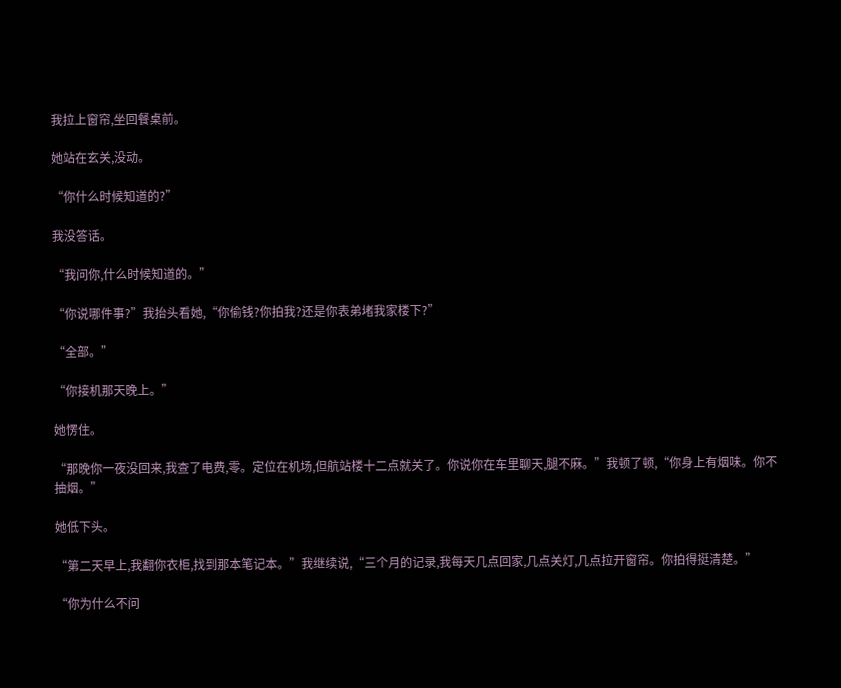我拉上窗帘,坐回餐桌前。

她站在玄关,没动。

“你什么时候知道的?”

我没答话。

“我问你,什么时候知道的。”

“你说哪件事?”我抬头看她,“你偷钱?你拍我?还是你表弟堵我家楼下?”

“全部。”

“你接机那天晚上。”

她愣住。

“那晚你一夜没回来,我查了电费,零。定位在机场,但航站楼十二点就关了。你说你在车里聊天,腿不麻。”我顿了顿,“你身上有烟味。你不抽烟。”

她低下头。

“第二天早上,我翻你衣柜,找到那本笔记本。”我继续说,“三个月的记录,我每天几点回家,几点关灯,几点拉开窗帘。你拍得挺清楚。”

“你为什么不问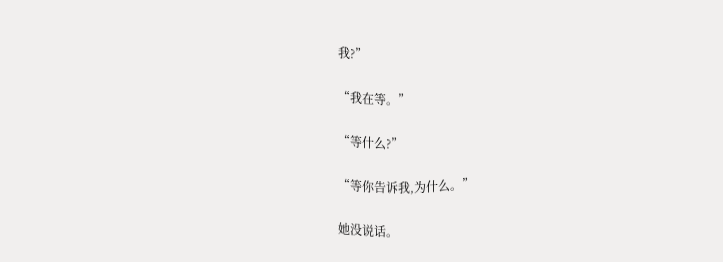我?”

“我在等。”

“等什么?”

“等你告诉我,为什么。”

她没说话。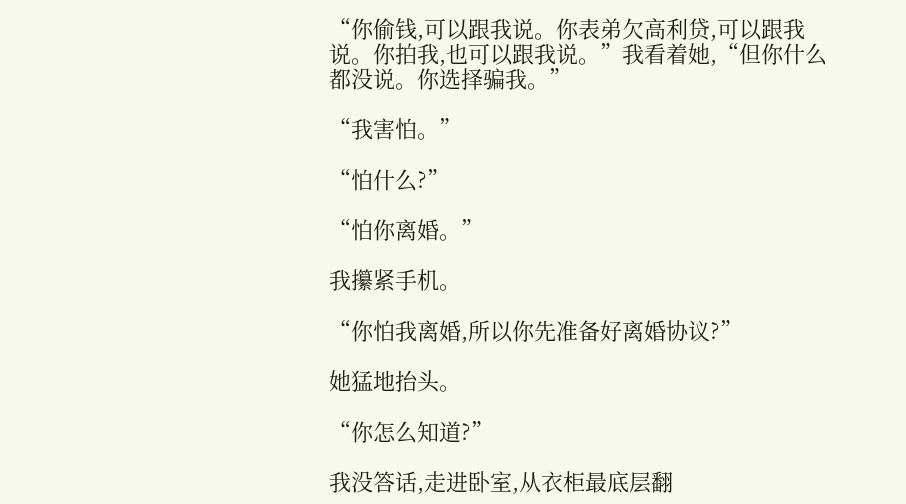“你偷钱,可以跟我说。你表弟欠高利贷,可以跟我说。你拍我,也可以跟我说。”我看着她,“但你什么都没说。你选择骗我。”

“我害怕。”

“怕什么?”

“怕你离婚。”

我攥紧手机。

“你怕我离婚,所以你先准备好离婚协议?”

她猛地抬头。

“你怎么知道?”

我没答话,走进卧室,从衣柜最底层翻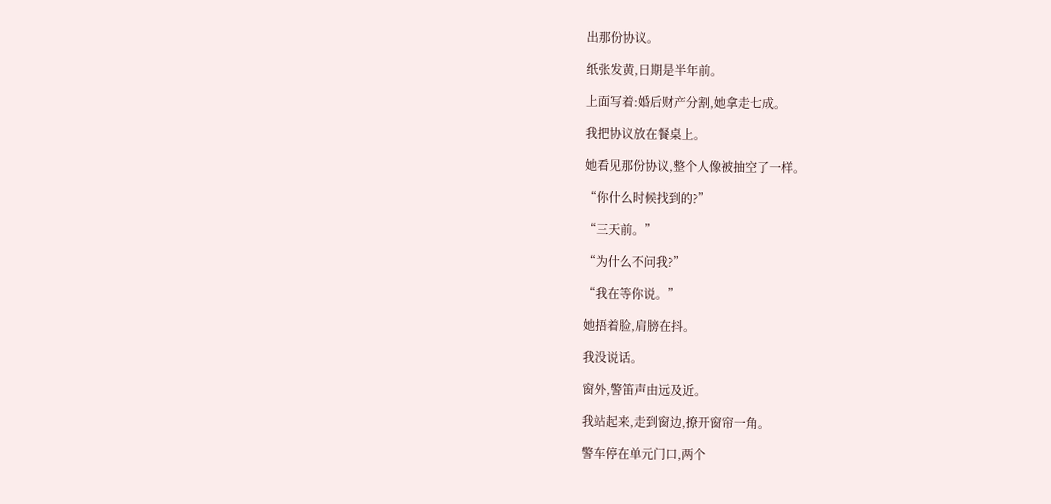出那份协议。

纸张发黄,日期是半年前。

上面写着:婚后财产分割,她拿走七成。

我把协议放在餐桌上。

她看见那份协议,整个人像被抽空了一样。

“你什么时候找到的?”

“三天前。”

“为什么不问我?”

“我在等你说。”

她捂着脸,肩膀在抖。

我没说话。

窗外,警笛声由远及近。

我站起来,走到窗边,撩开窗帘一角。

警车停在单元门口,两个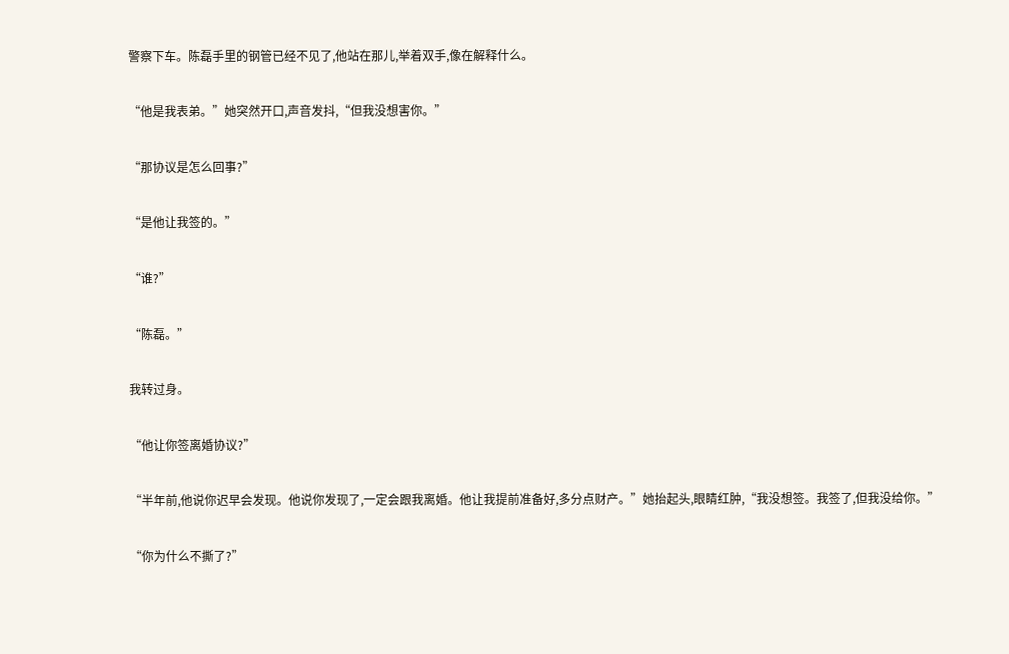警察下车。陈磊手里的钢管已经不见了,他站在那儿,举着双手,像在解释什么。

“他是我表弟。”她突然开口,声音发抖,“但我没想害你。”

“那协议是怎么回事?”

“是他让我签的。”

“谁?”

“陈磊。”

我转过身。

“他让你签离婚协议?”

“半年前,他说你迟早会发现。他说你发现了,一定会跟我离婚。他让我提前准备好,多分点财产。”她抬起头,眼睛红肿,“我没想签。我签了,但我没给你。”

“你为什么不撕了?”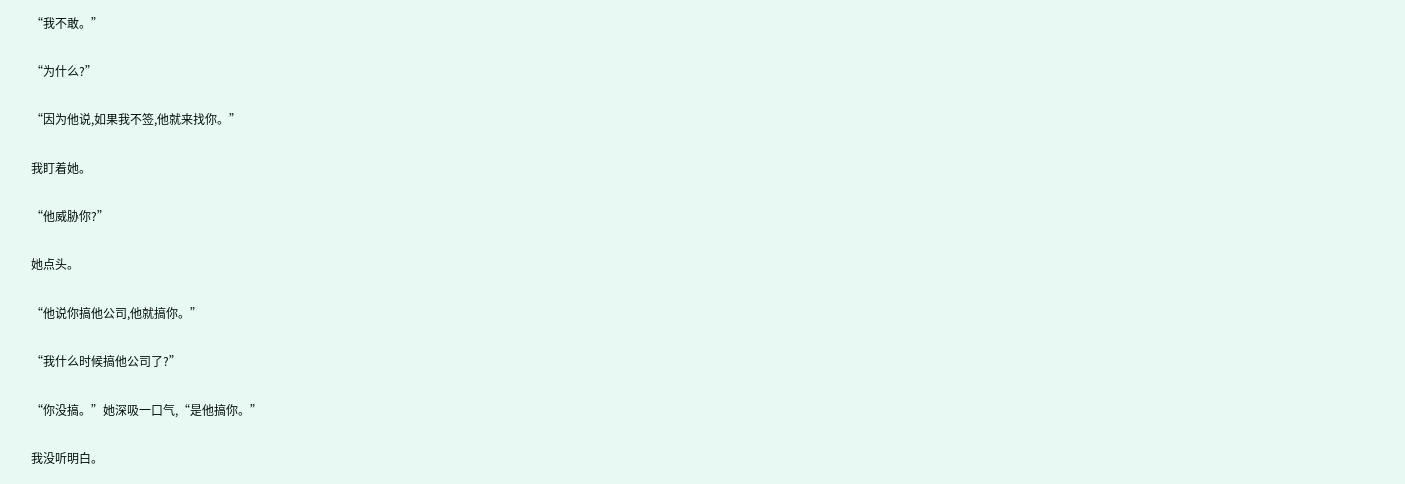“我不敢。”

“为什么?”

“因为他说,如果我不签,他就来找你。”

我盯着她。

“他威胁你?”

她点头。

“他说你搞他公司,他就搞你。”

“我什么时候搞他公司了?”

“你没搞。”她深吸一口气,“是他搞你。”

我没听明白。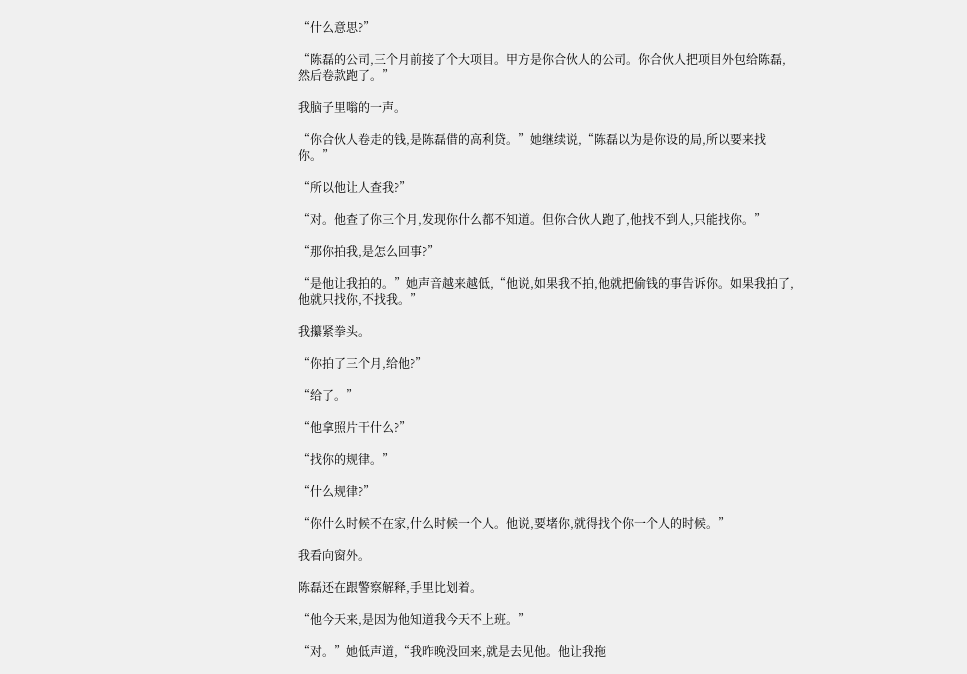“什么意思?”

“陈磊的公司,三个月前接了个大项目。甲方是你合伙人的公司。你合伙人把项目外包给陈磊,然后卷款跑了。”

我脑子里嗡的一声。

“你合伙人卷走的钱,是陈磊借的高利贷。”她继续说,“陈磊以为是你设的局,所以要来找你。”

“所以他让人查我?”

“对。他查了你三个月,发现你什么都不知道。但你合伙人跑了,他找不到人,只能找你。”

“那你拍我,是怎么回事?”

“是他让我拍的。”她声音越来越低,“他说,如果我不拍,他就把偷钱的事告诉你。如果我拍了,他就只找你,不找我。”

我攥紧拳头。

“你拍了三个月,给他?”

“给了。”

“他拿照片干什么?”

“找你的规律。”

“什么规律?”

“你什么时候不在家,什么时候一个人。他说,要堵你,就得找个你一个人的时候。”

我看向窗外。

陈磊还在跟警察解释,手里比划着。

“他今天来,是因为他知道我今天不上班。”

“对。”她低声道,“我昨晚没回来,就是去见他。他让我拖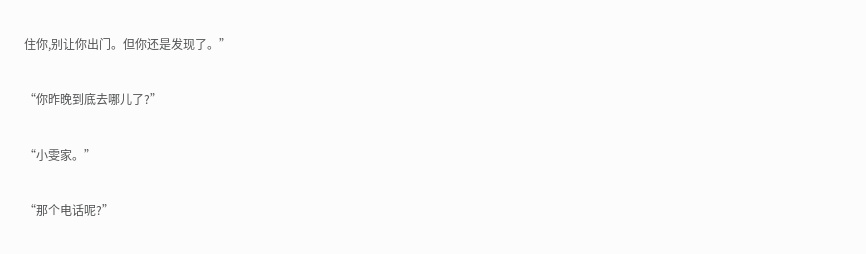住你,别让你出门。但你还是发现了。”

“你昨晚到底去哪儿了?”

“小雯家。”

“那个电话呢?”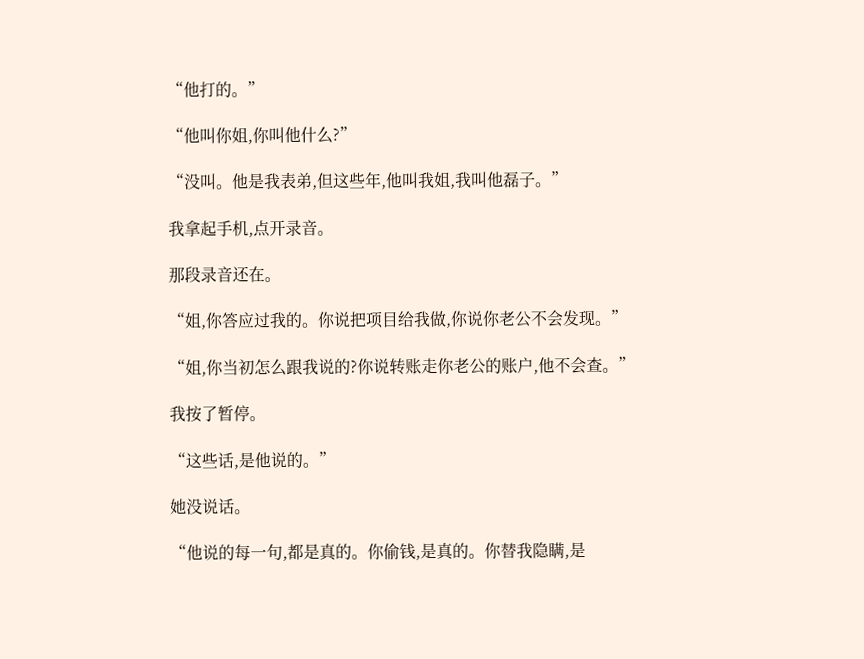“他打的。”

“他叫你姐,你叫他什么?”

“没叫。他是我表弟,但这些年,他叫我姐,我叫他磊子。”

我拿起手机,点开录音。

那段录音还在。

“姐,你答应过我的。你说把项目给我做,你说你老公不会发现。”

“姐,你当初怎么跟我说的?你说转账走你老公的账户,他不会查。”

我按了暂停。

“这些话,是他说的。”

她没说话。

“他说的每一句,都是真的。你偷钱,是真的。你替我隐瞒,是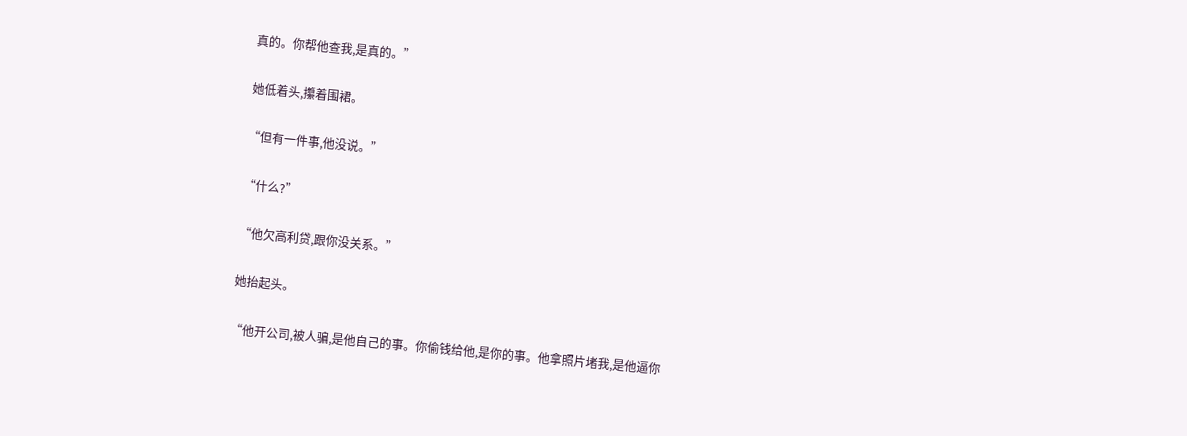真的。你帮他查我,是真的。”

她低着头,攥着围裙。

“但有一件事,他没说。”

“什么?”

“他欠高利贷,跟你没关系。”

她抬起头。

“他开公司,被人骗,是他自己的事。你偷钱给他,是你的事。他拿照片堵我,是他逼你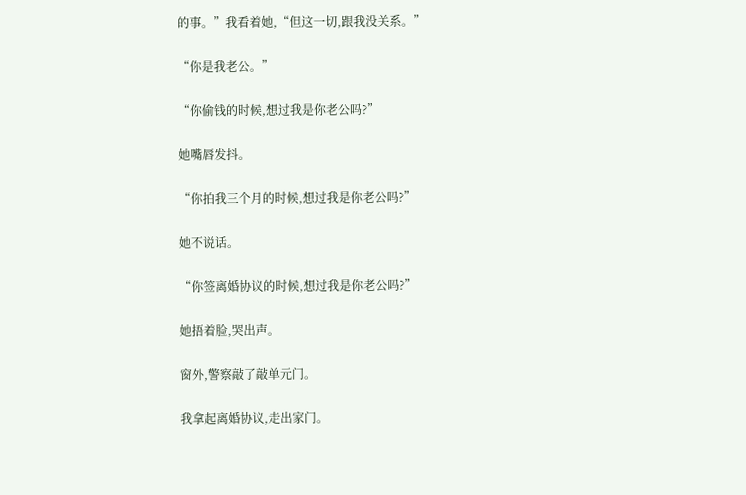的事。”我看着她,“但这一切,跟我没关系。”

“你是我老公。”

“你偷钱的时候,想过我是你老公吗?”

她嘴唇发抖。

“你拍我三个月的时候,想过我是你老公吗?”

她不说话。

“你签离婚协议的时候,想过我是你老公吗?”

她捂着脸,哭出声。

窗外,警察敲了敲单元门。

我拿起离婚协议,走出家门。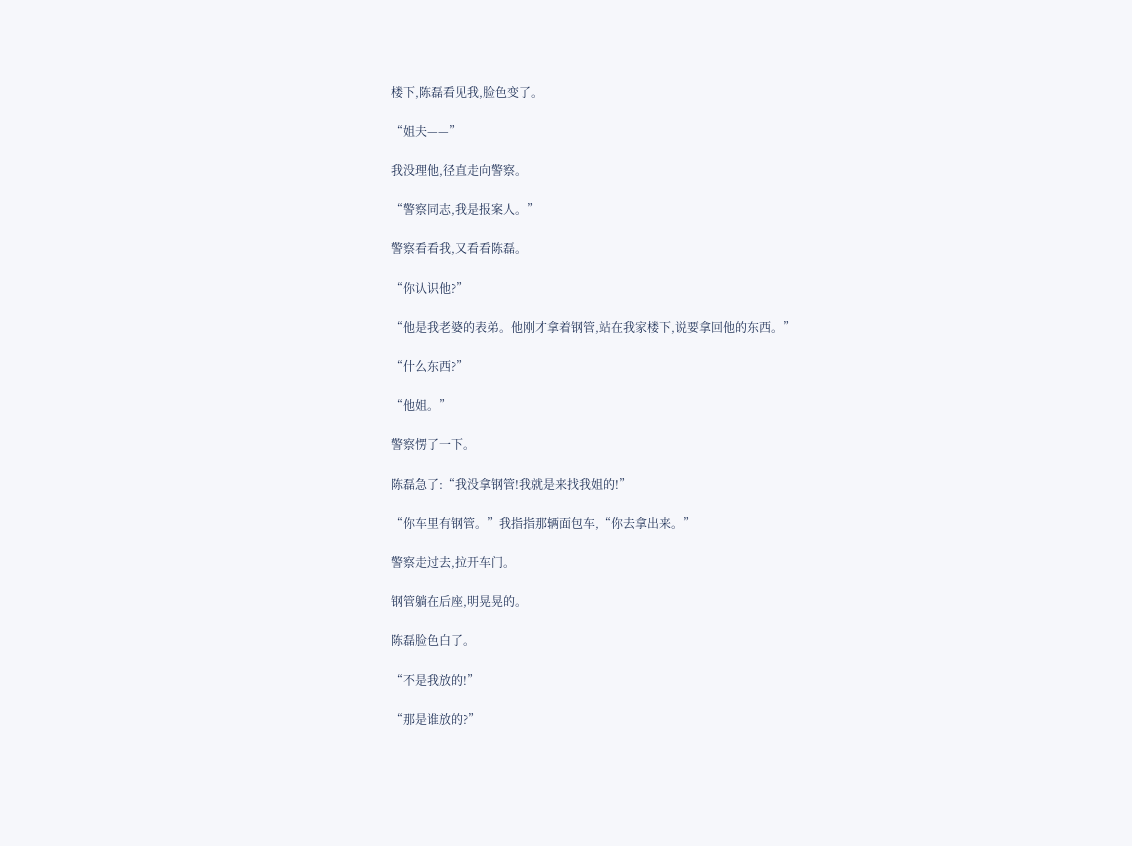楼下,陈磊看见我,脸色变了。

“姐夫——”

我没理他,径直走向警察。

“警察同志,我是报案人。”

警察看看我,又看看陈磊。

“你认识他?”

“他是我老婆的表弟。他刚才拿着钢管,站在我家楼下,说要拿回他的东西。”

“什么东西?”

“他姐。”

警察愣了一下。

陈磊急了:“我没拿钢管!我就是来找我姐的!”

“你车里有钢管。”我指指那辆面包车,“你去拿出来。”

警察走过去,拉开车门。

钢管躺在后座,明晃晃的。

陈磊脸色白了。

“不是我放的!”

“那是谁放的?”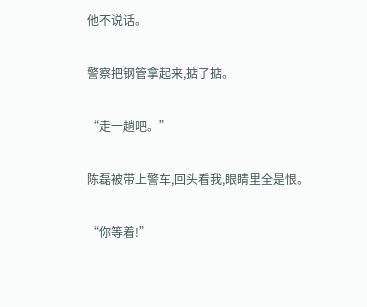他不说话。

警察把钢管拿起来,掂了掂。

“走一趟吧。”

陈磊被带上警车,回头看我,眼睛里全是恨。

“你等着!”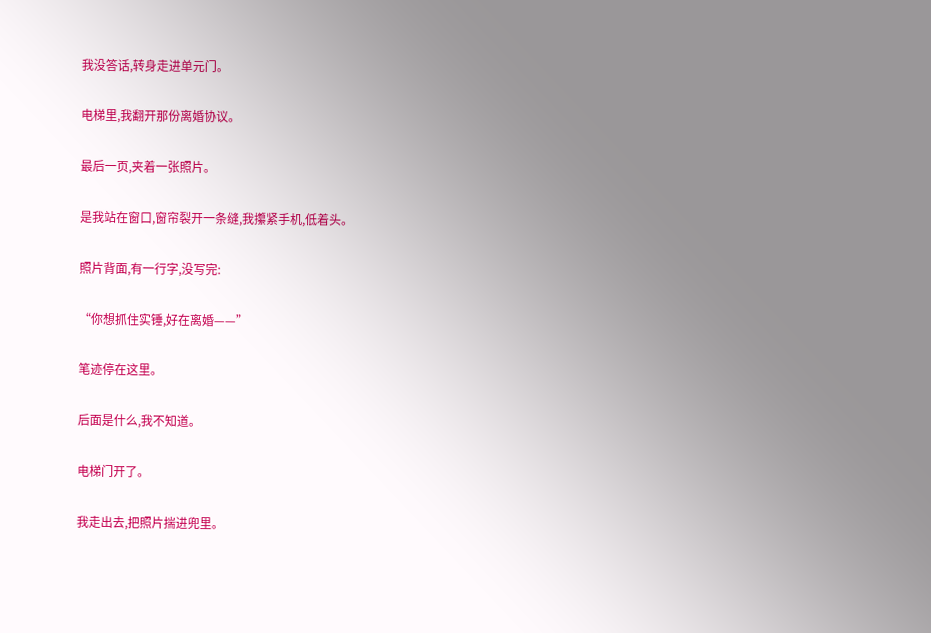我没答话,转身走进单元门。

电梯里,我翻开那份离婚协议。

最后一页,夹着一张照片。

是我站在窗口,窗帘裂开一条缝,我攥紧手机,低着头。

照片背面,有一行字,没写完:

“你想抓住实锤,好在离婚——”

笔迹停在这里。

后面是什么,我不知道。

电梯门开了。

我走出去,把照片揣进兜里。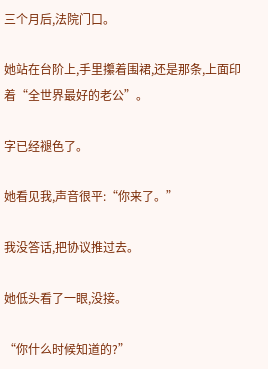三个月后,法院门口。

她站在台阶上,手里攥着围裙,还是那条,上面印着“全世界最好的老公”。

字已经褪色了。

她看见我,声音很平:“你来了。”

我没答话,把协议推过去。

她低头看了一眼,没接。

“你什么时候知道的?”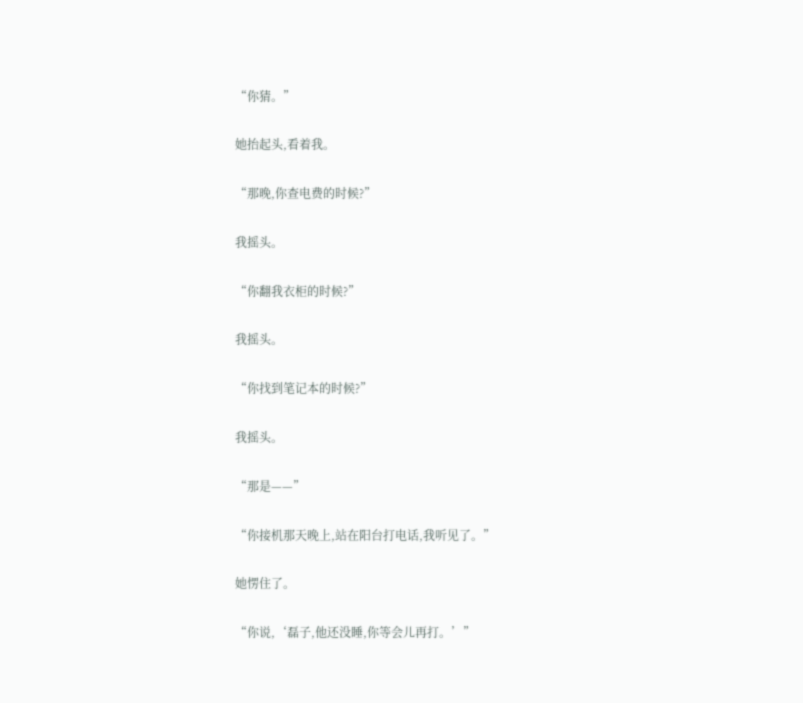“你猜。”

她抬起头,看着我。

“那晚,你查电费的时候?”

我摇头。

“你翻我衣柜的时候?”

我摇头。

“你找到笔记本的时候?”

我摇头。

“那是——”

“你接机那天晚上,站在阳台打电话,我听见了。”

她愣住了。

“你说,‘磊子,他还没睡,你等会儿再打。’”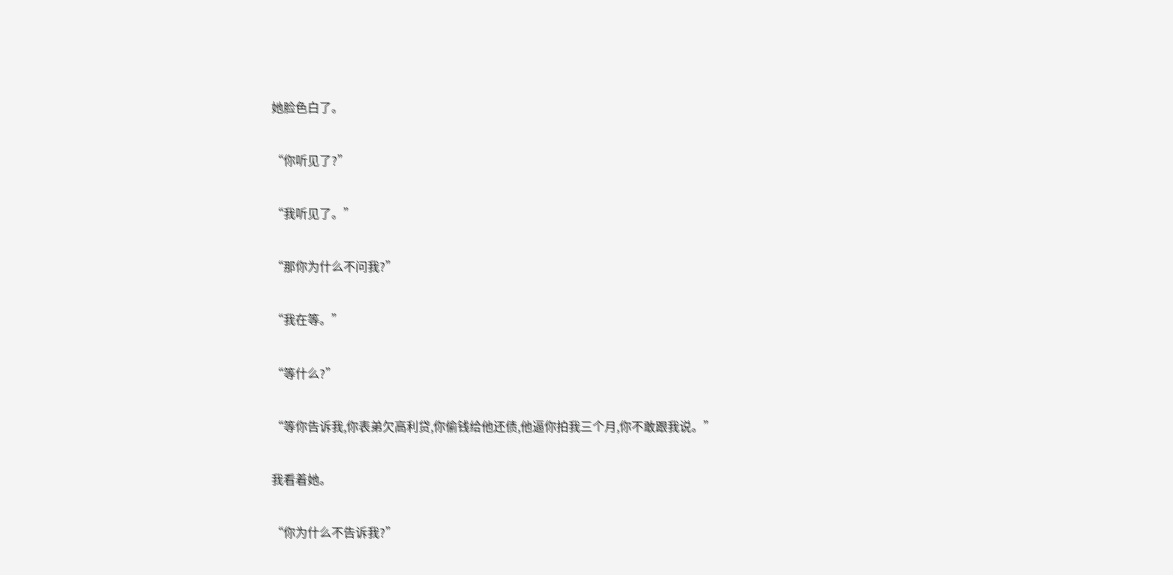她脸色白了。

“你听见了?”

“我听见了。”

“那你为什么不问我?”

“我在等。”

“等什么?”

“等你告诉我,你表弟欠高利贷,你偷钱给他还债,他逼你拍我三个月,你不敢跟我说。”

我看着她。

“你为什么不告诉我?”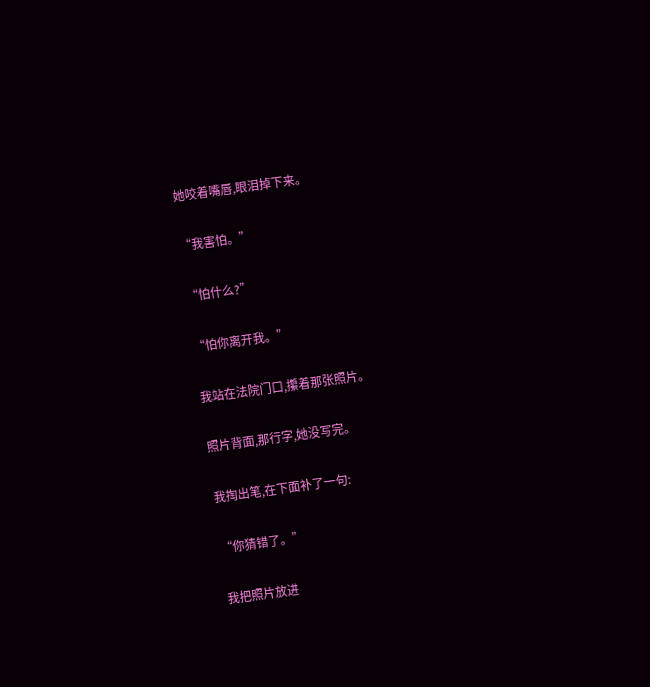她咬着嘴唇,眼泪掉下来。

“我害怕。”

“怕什么?”

“怕你离开我。”

我站在法院门口,攥着那张照片。

照片背面,那行字,她没写完。

我掏出笔,在下面补了一句:

“你猜错了。”

我把照片放进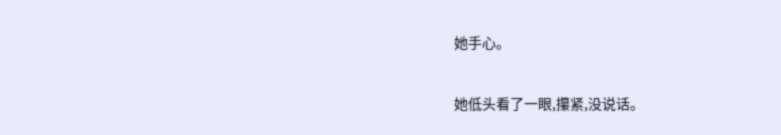她手心。

她低头看了一眼,攥紧,没说话。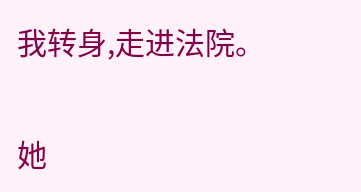我转身,走进法院。

她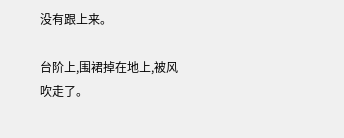没有跟上来。

台阶上,围裙掉在地上,被风吹走了。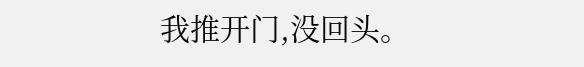我推开门,没回头。